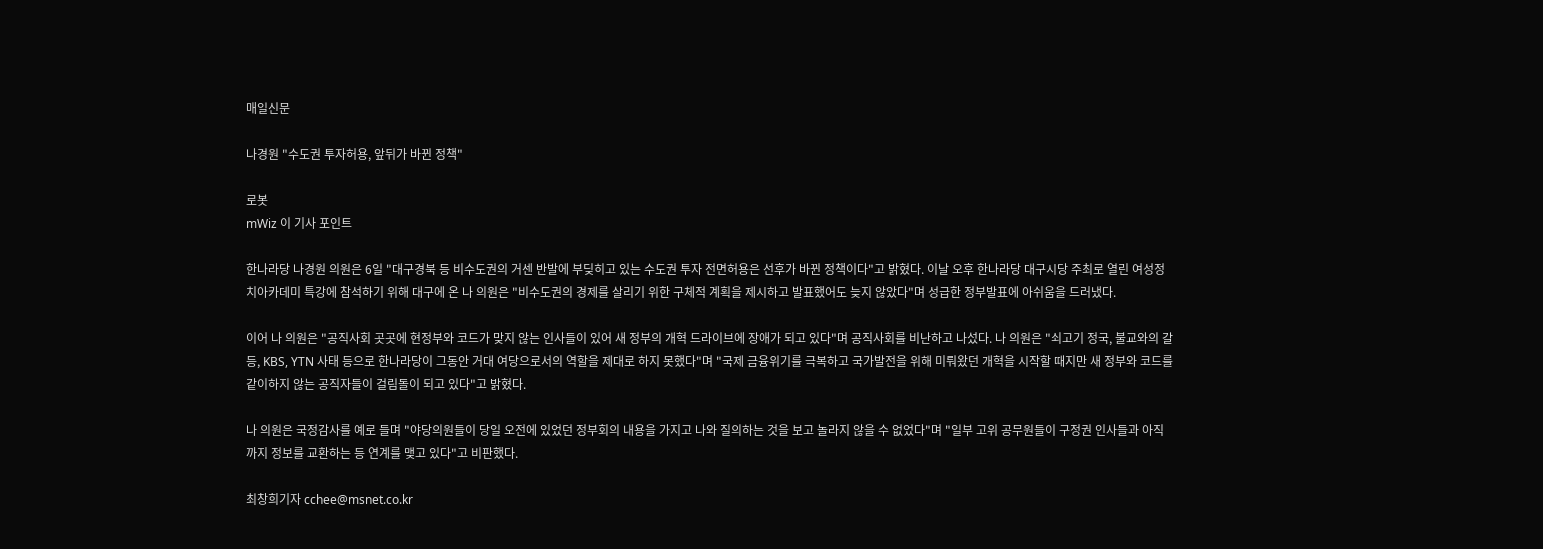매일신문

나경원 "수도권 투자허용, 앞뒤가 바뀐 정책"

로봇
mWiz 이 기사 포인트

한나라당 나경원 의원은 6일 "대구경북 등 비수도권의 거센 반발에 부딪히고 있는 수도권 투자 전면허용은 선후가 바뀐 정책이다"고 밝혔다. 이날 오후 한나라당 대구시당 주최로 열린 여성정치아카데미 특강에 참석하기 위해 대구에 온 나 의원은 "비수도권의 경제를 살리기 위한 구체적 계획을 제시하고 발표했어도 늦지 않았다"며 성급한 정부발표에 아쉬움을 드러냈다.

이어 나 의원은 "공직사회 곳곳에 현정부와 코드가 맞지 않는 인사들이 있어 새 정부의 개혁 드라이브에 장애가 되고 있다"며 공직사회를 비난하고 나섰다. 나 의원은 "쇠고기 정국, 불교와의 갈등, KBS, YTN 사태 등으로 한나라당이 그동안 거대 여당으로서의 역할을 제대로 하지 못했다"며 "국제 금융위기를 극복하고 국가발전을 위해 미뤄왔던 개혁을 시작할 때지만 새 정부와 코드를 같이하지 않는 공직자들이 걸림돌이 되고 있다"고 밝혔다.

나 의원은 국정감사를 예로 들며 "야당의원들이 당일 오전에 있었던 정부회의 내용을 가지고 나와 질의하는 것을 보고 놀라지 않을 수 없었다"며 "일부 고위 공무원들이 구정권 인사들과 아직까지 정보를 교환하는 등 연계를 맺고 있다"고 비판했다.

최창희기자 cchee@msnet.co.kr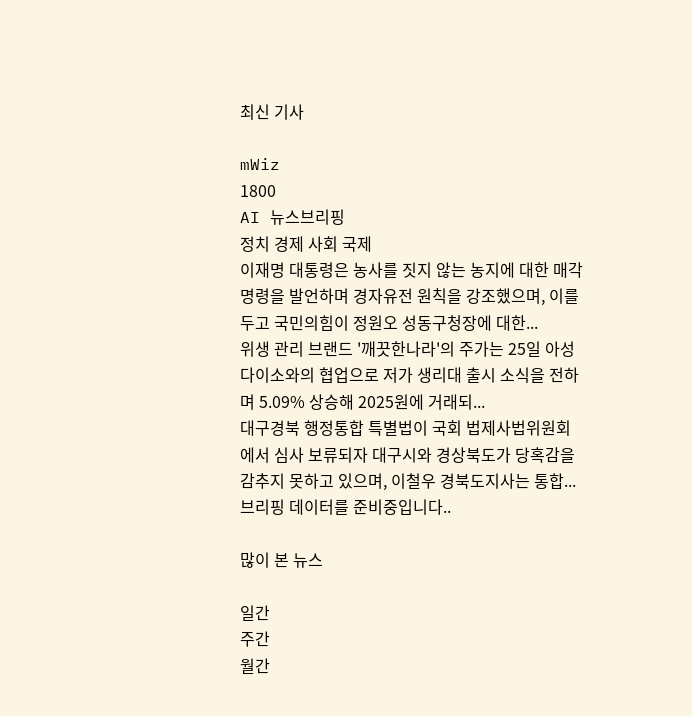최신 기사

mWiz
1800
AI 뉴스브리핑
정치 경제 사회 국제
이재명 대통령은 농사를 짓지 않는 농지에 대한 매각명령을 발언하며 경자유전 원칙을 강조했으며, 이를 두고 국민의힘이 정원오 성동구청장에 대한...
위생 관리 브랜드 '깨끗한나라'의 주가는 25일 아성다이소와의 협업으로 저가 생리대 출시 소식을 전하며 5.09% 상승해 2025원에 거래되...
대구경북 행정통합 특별법이 국회 법제사법위원회에서 심사 보류되자 대구시와 경상북도가 당혹감을 감추지 못하고 있으며, 이철우 경북도지사는 통합...
브리핑 데이터를 준비중입니다..

많이 본 뉴스

일간
주간
월간